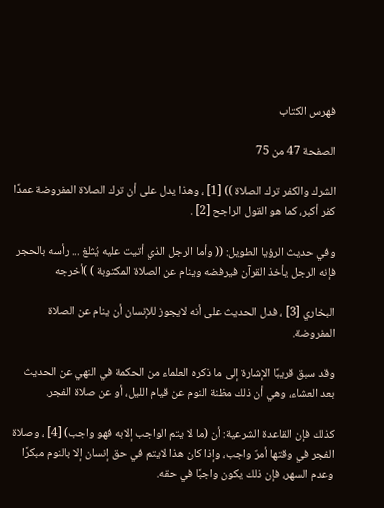فهرس الكتاب

الصفحة 47 من 75

الشرك والكفر ترك الصلاة )) [1] ، وهذا يدل على أن ترك الصلاة المفروضة عمدًا كفر أكبر، كما هو القول الراجح [2] .

وفي حديث الرؤيا الطويل: (( وأما الرجل الذي أتيت عليه يُثلغ ... رأسه بالحجر فإنه الرجل يأخذ القرآن فيرفضه وينام عن الصلاة المكتوبة ) )أخرجه

البخاري [3] ، فدل الحديث على أنه لايجوز للإنسان أن ينام عن الصلاة المفروضة.

وقد سبق قريبًا الإشارة إلى ما ذكره العلماء من الحكمة في النهي عن الحديث بعد العشاء، وهي أن ذلك مظنة النوم عن قيام الليل، أو عن صلاة الفجر.

كذلك فإن القاعدة الشرعية: أن (ما لا يتم الواجب إلابه فهو واجب) [4] ، وصلاة الفجر في وقتها أمرٌ واجب، وإذا كان هذا لايتم في حق إنسان إلا بالنوم مبكرًا وعدم السهر، فإن ذلك يكون واجبًا في حقه.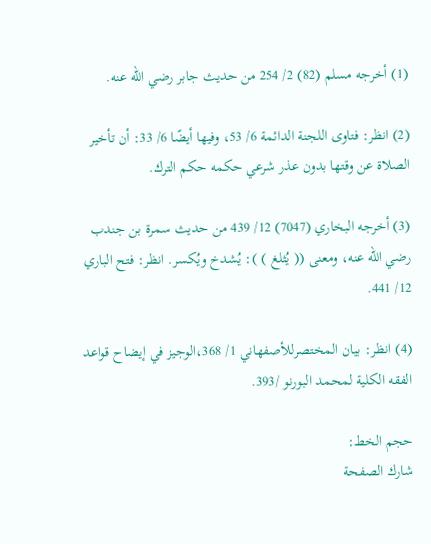(1) أخرجه مسلم (82) 2/ 254 من حديث جابر رضي الله عنه.

(2) انظر: فتاوى اللجنة الدائمة 6/ 53، وفيها أيضًا 6/ 33: أن تأخير الصلاة عن وقتها بدون عذر شرعي حكمه حكم الترك.

(3) أخرجه البخاري (7047) 12/ 439 من حديث سمرة بن جندب رضي الله عنه، ومعنى (( يُثلغ ) ): يُشدخ ويُكسر. انظر: فتح الباري 12/ 441.

(4) انظر: بيان المختصرللأصفهاني 1/ 368،الوجيز في إيضاح قواعد الفقه الكلية لمحمد البورنو /393.

حجم الخط:
شارك الصفحة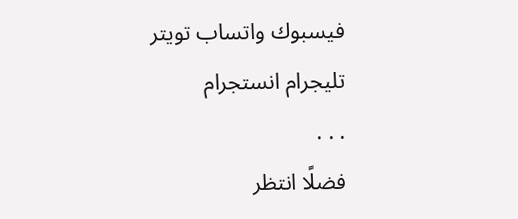فيسبوك واتساب تويتر تليجرام انستجرام
. . .
فضلًا انتظر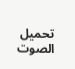تحميل الصوت